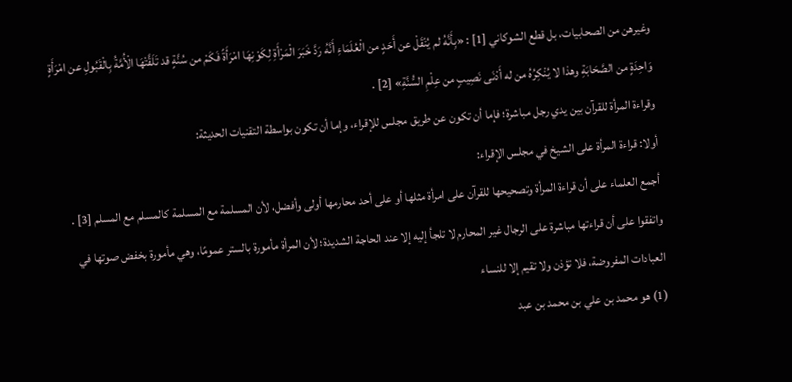وغيرهن من الصحابيات، بل قطع الشوكاني [1] : «بِأَنَّهُ لم يُنْقَلْ عن أَحَدٍ من الْعُلَمَاءِ أَنَّهُ رَدَّ خَبَرَ الْمَرْأَةِ لِكَوْنِهَا امْرَأَةً فَكَمْ من سُنَّةٍ قد تَلَقَّتْهَا الْأُمَّةُ بِالْقَبُولِ عن امْرَأَةٍ وَاحِدَةٍ من الصَّحَابَةِ وهذا لا يُنْكِرُهُ من له أَدْنَى نَصِيبٍ من عِلْمِ السُّنَّةِ» [2] .
وقراءة المرأة للقرآن بين يدي رجل مباشرة؛ فإما أن تكون عن طريق مجلس للإقراء، وإما أن تكون بواسطة التقنيات الحديثة:
أولا: قراءة المرأة على الشيخ في مجلس الإقراء:
أجمع العلماء على أن قراءة المرأة وتصحيحها للقرآن على امرأة مثلها أو على أحد محارمها أولى وأفضل، لأن المسلمة مع المسلمة كالمسلم مع المسلم [3] .
واتفقوا على أن قراءتها مباشرة على الرجال غير المحارم لا تلجأ إليه إلا عند الحاجة الشديدة؛ لأن المرأة مأمورة بالستر عمومًا، وهي مأمورة بخفض صوتها في العبادات المفروضة، فلا تؤذن ولا تقيم إلا للنساء
(1) هو محمد بن علي بن محمد بن عبد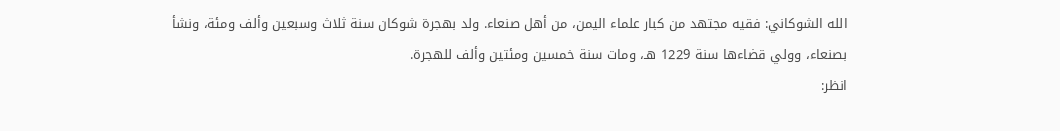الله الشوكاني: فقيه مجتهد من كبار علماء اليمن، من أهل صنعاء. ولد بهجرة شوكان سنة ثلاث وسبعين وألف ومئة، ونشأ بصنعاء، وولي قضاءها سنة 1229 هـ، ومات سنة خمسين ومئتين وألف للهجرة.
انظر: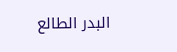البدر الطالع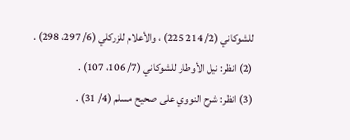للشوكاني (2/ 214 225) ، والأعلام للزركلي (6/ 297، 298) .
(2) انظر: نيل الأوطار للشوكاني (7/ 106، 107) .
(3) انظر: شرح النووي على صحيح مسلم (4/ 31) .